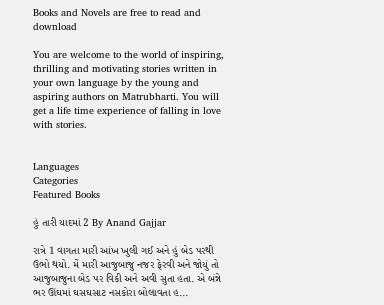Books and Novels are free to read and download

You are welcome to the world of inspiring, thrilling and motivating stories written in your own language by the young and aspiring authors on Matrubharti. You will get a life time experience of falling in love with stories.


Languages
Categories
Featured Books

હું તારી યાદમાં 2 By Anand Gajjar

રાત્રે 1 વાગતા મારી આંખ ખુલી ગઈ અને હું બેડ પરથી ઉભો થયો. મેં મારી આજુબાજુ નજર ફેરવી અને જોયું તો આજુબાજુના બેડ પર વિકી અને અવી સુતા હતા. એ બંન્ને ભર ઊંઘમાં ઘસઘસાટ નસકોરા બોલાવતા હ...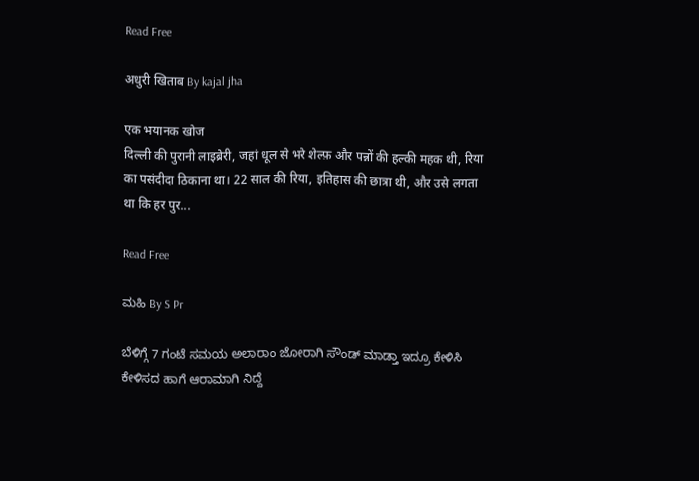Read Free

अधुरी खिताब By kajal jha

एक भयानक खोज
दिल्ली की पुरानी लाइब्रेरी, जहां धूल से भरे शेल्फ़ और पन्नों की हल्की महक थी, रिया का पसंदीदा ठिकाना था। 22 साल की रिया, इतिहास की छात्रा थी, और उसे लगता था कि हर पुर...

Read Free

ಮಹಿ By S Pr

ಬೆಳಿಗ್ಗೆ 7 ಗಂಟೆ ಸಮಯ ಅಲಾರಾಂ ಜೋರಾಗಿ ಸೌಂಡ್ ಮಾಡ್ತಾ ಇದ್ರೂ ಕೇಳಿಸಿ ಕೇಳಿಸದ ಹಾಗೆ ಆರಾಮಾಗಿ ನಿದ್ದೆ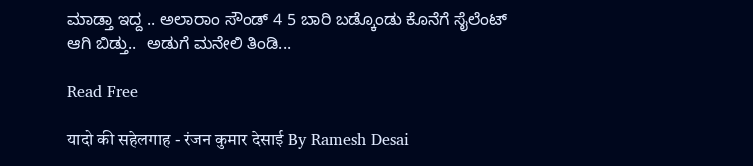ಮಾಡ್ತಾ ಇದ್ದ .. ಅಲಾರಾಂ ಸೌಂಡ್ 4 5 ಬಾರಿ ಬಡ್ಕೊಂಡು ಕೊನೆಗೆ ಸೈಲೆಂಟ್ ಆಗಿ ಬಿಡ್ತು..  ಅಡುಗೆ ಮನೇಲಿ ತಿಂಡಿ...

Read Free

यादो की सहेलगाह - रंजन कुमार देसाई By Ramesh Desai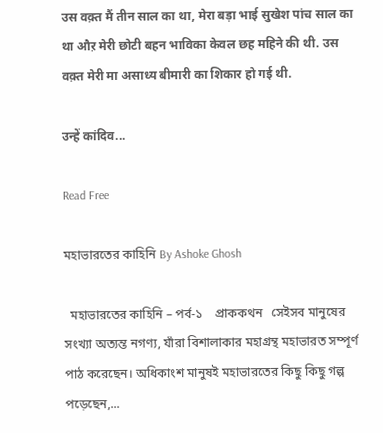उस वक़्त मैं तीन साल का था, मेरा बड़ा भाई सुखेश पांच साल का था औऱ मेरी छोटी बहन भाविका केवल छह महिने की थी. उस वक़्त मेरी मा असाध्य बीमारी का शिकार हो गई थी.

उन्हें कांदिव...

Read Free

মহাভারতের কাহিনি By Ashoke Ghosh

  মহাভারতের কাহিনি – পর্ব-১    প্রাককথন   সেইসব মানুষের সংখ্যা অত্যন্ত নগণ্য, যাঁরা বিশালাকার মহাগ্রন্থ মহাভারত সম্পূর্ণ পাঠ করেছেন। অধিকাংশ মানুষই মহাভারতের কিছু কিছু গল্প পড়েছেন,...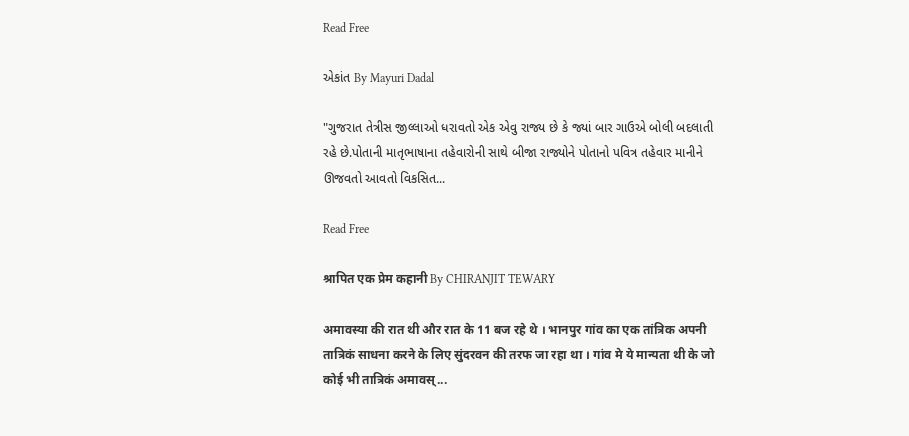Read Free

એકાંત By Mayuri Dadal

"ગુજરાત તેત્રીસ જીલ્લાઓ ધરાવતો એક એવુ રાજ્ય છે કે જ્યાં બાર ગાઉએ બોલી બદલાતી રહે છે.પોતાની માતૃભાષાના તહેવારોની સાથે બીજા રાજ્યોને પોતાનો પવિત્ર તહેવાર માનીને ઊજવતો આવતો વિકસિત...

Read Free

श्रापित एक प्रेम कहानी By CHIRANJIT TEWARY

अमावस्या की रात थी और रात के 11 बज रहे थे । भानपुर गांव का एक तांत्रिक अपनी तात्रिकं साधना करने के लिए सुंदरवन की तरफ जा रहा था । गांव मे ये मान्यता थी के जो कोई भी तात्रिकं अमावस्...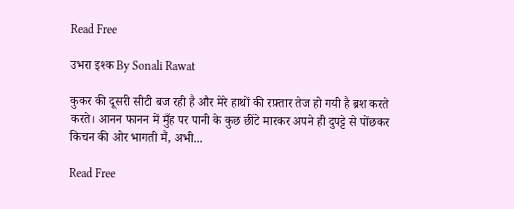Read Free

उभरा इश्क By Sonali Rawat

कुकर की दूसरी सीटी बज रही है और मेरे हाथों की रफ़्तार तेज हो गयी है ब्रश करते करते। आनन फानन में मुँह पर पानी के कुछ छींटे मारकर अपने ही दुपट्टे से पोंछकर किचन की ओर भागती मैं, अभी...

Read Free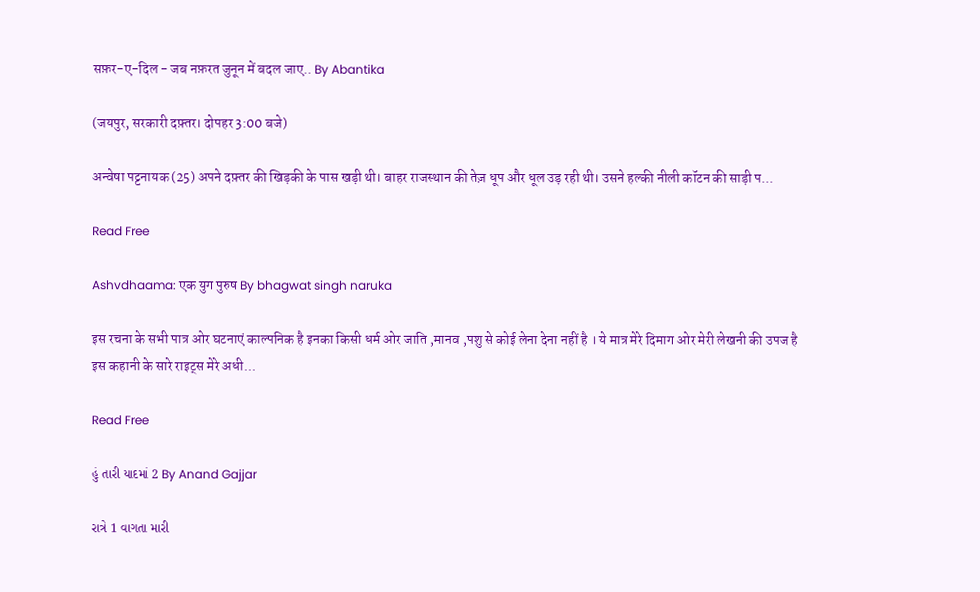सफ़र-ए-दिल - जब नफ़रत जुनून में बदल जाए.. By Abantika

(जयपुर, सरकारी दफ़्तर। दोपहर 3:00 बजे)

अन्वेषा पट्टनायक (25) अपने दफ़्तर की खिड़की के पास खड़ी थी। बाहर राजस्थान की तेज़ धूप और धूल उड़ रही थी। उसने हल्की नीली कॉटन की साड़ी प...

Read Free

Ashvdhaama: एक युग पुरुष By bhagwat singh naruka

इस रचना के सभी पात्र ओर घटनाएं काल्पनिक है इनका किसी धर्म ओर जाति ,मानव ,पशु से कोई लेना देना नहीं है । ये मात्र मेरे दिमाग ओर मेरी लेखनी की उपज है इस कहानी के सारे राइट्स मेरे अधी...

Read Free

હું તારી યાદમાં 2 By Anand Gajjar

રાત્રે 1 વાગતા મારી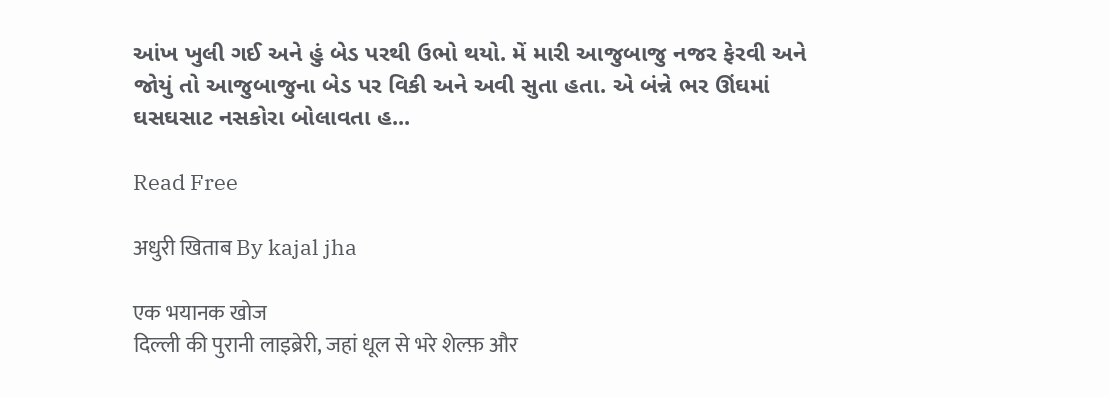આંખ ખુલી ગઈ અને હું બેડ પરથી ઉભો થયો. મેં મારી આજુબાજુ નજર ફેરવી અને જોયું તો આજુબાજુના બેડ પર વિકી અને અવી સુતા હતા. એ બંન્ને ભર ઊંઘમાં ઘસઘસાટ નસકોરા બોલાવતા હ...

Read Free

अधुरी खिताब By kajal jha

एक भयानक खोज
दिल्ली की पुरानी लाइब्रेरी, जहां धूल से भरे शेल्फ़ और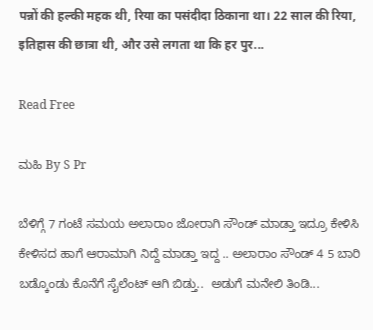पन्नों की हल्की महक थी, रिया का पसंदीदा ठिकाना था। 22 साल की रिया, इतिहास की छात्रा थी, और उसे लगता था कि हर पुर...

Read Free

ಮಹಿ By S Pr

ಬೆಳಿಗ್ಗೆ 7 ಗಂಟೆ ಸಮಯ ಅಲಾರಾಂ ಜೋರಾಗಿ ಸೌಂಡ್ ಮಾಡ್ತಾ ಇದ್ರೂ ಕೇಳಿಸಿ ಕೇಳಿಸದ ಹಾಗೆ ಆರಾಮಾಗಿ ನಿದ್ದೆ ಮಾಡ್ತಾ ಇದ್ದ .. ಅಲಾರಾಂ ಸೌಂಡ್ 4 5 ಬಾರಿ ಬಡ್ಕೊಂಡು ಕೊನೆಗೆ ಸೈಲೆಂಟ್ ಆಗಿ ಬಿಡ್ತು..  ಅಡುಗೆ ಮನೇಲಿ ತಿಂಡಿ...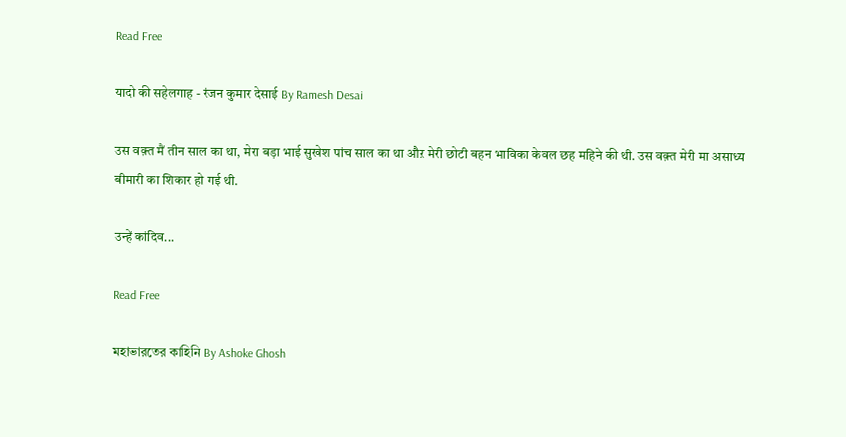Read Free

यादो की सहेलगाह - रंजन कुमार देसाई By Ramesh Desai

उस वक़्त मैं तीन साल का था, मेरा बड़ा भाई सुखेश पांच साल का था औऱ मेरी छोटी बहन भाविका केवल छह महिने की थी. उस वक़्त मेरी मा असाध्य बीमारी का शिकार हो गई थी.

उन्हें कांदिव...

Read Free

মহাভারতের কাহিনি By Ashoke Ghosh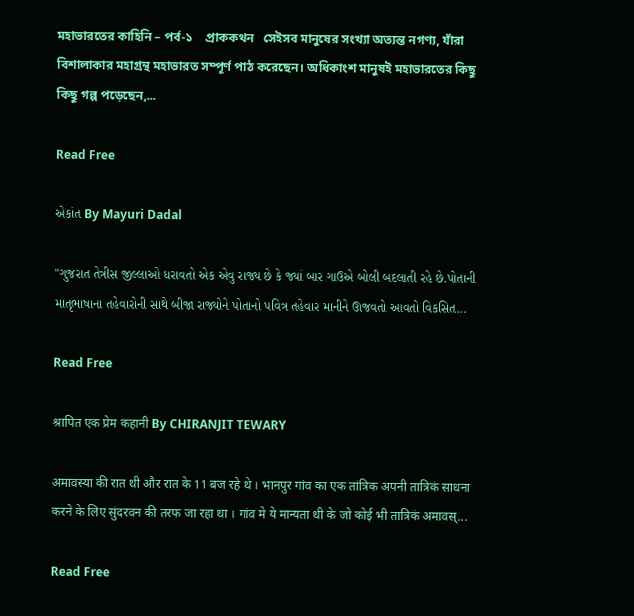মহাভারতের কাহিনি – পর্ব-১    প্রাককথন   সেইসব মানুষের সংখ্যা অত্যন্ত নগণ্য, যাঁরা বিশালাকার মহাগ্রন্থ মহাভারত সম্পূর্ণ পাঠ করেছেন। অধিকাংশ মানুষই মহাভারতের কিছু কিছু গল্প পড়েছেন,...

Read Free

એકાંત By Mayuri Dadal

"ગુજરાત તેત્રીસ જીલ્લાઓ ધરાવતો એક એવુ રાજ્ય છે કે જ્યાં બાર ગાઉએ બોલી બદલાતી રહે છે.પોતાની માતૃભાષાના તહેવારોની સાથે બીજા રાજ્યોને પોતાનો પવિત્ર તહેવાર માનીને ઊજવતો આવતો વિકસિત...

Read Free

श्रापित एक प्रेम कहानी By CHIRANJIT TEWARY

अमावस्या की रात थी और रात के 11 बज रहे थे । भानपुर गांव का एक तांत्रिक अपनी तात्रिकं साधना करने के लिए सुंदरवन की तरफ जा रहा था । गांव मे ये मान्यता थी के जो कोई भी तात्रिकं अमावस्...

Read Free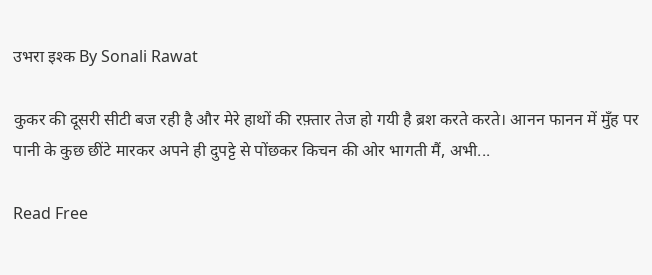उभरा इश्क By Sonali Rawat

कुकर की दूसरी सीटी बज रही है और मेरे हाथों की रफ़्तार तेज हो गयी है ब्रश करते करते। आनन फानन में मुँह पर पानी के कुछ छींटे मारकर अपने ही दुपट्टे से पोंछकर किचन की ओर भागती मैं, अभी...

Read Free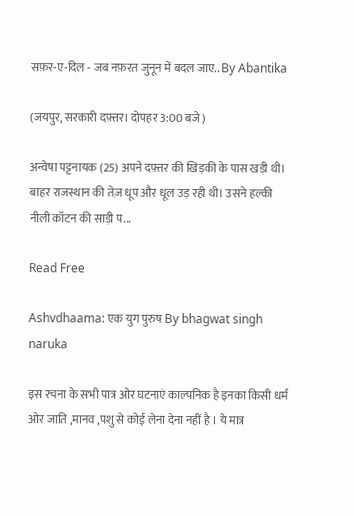सफ़र-ए-दिल - जब नफ़रत जुनून में बदल जाए.. By Abantika

(जयपुर, सरकारी दफ़्तर। दोपहर 3:00 बजे)

अन्वेषा पट्टनायक (25) अपने दफ़्तर की खिड़की के पास खड़ी थी। बाहर राजस्थान की तेज़ धूप और धूल उड़ रही थी। उसने हल्की नीली कॉटन की साड़ी प...

Read Free

Ashvdhaama: एक युग पुरुष By bhagwat singh naruka

इस रचना के सभी पात्र ओर घटनाएं काल्पनिक है इनका किसी धर्म ओर जाति ,मानव ,पशु से कोई लेना देना नहीं है । ये मात्र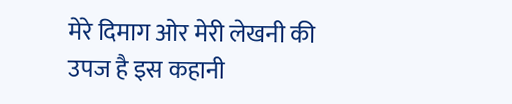मेरे दिमाग ओर मेरी लेखनी की उपज है इस कहानी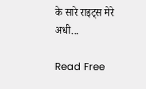के सारे राइट्स मेरे अधी...

Read Free